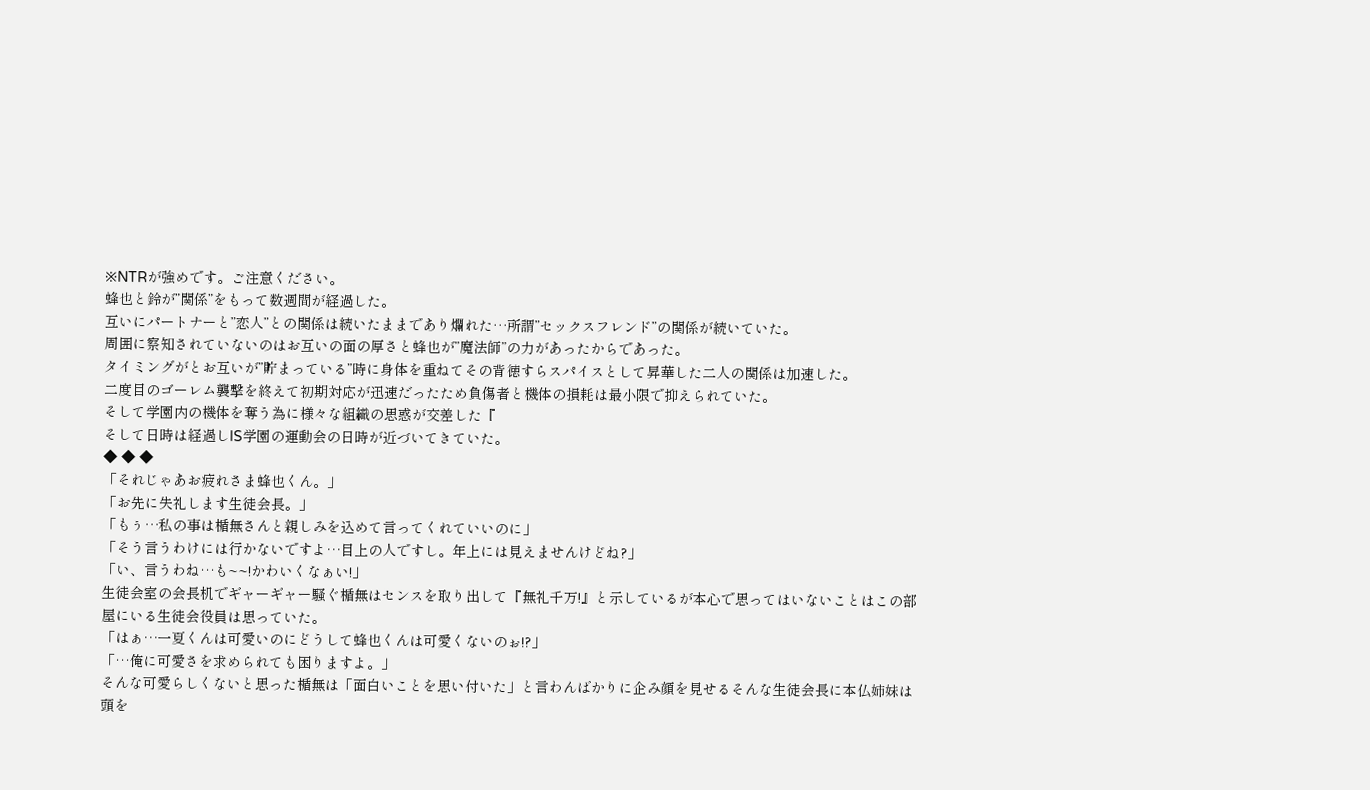※NTRが強めです。ご注意ください。
蜂也と鈴が”関係”をもって数週間が経過した。
互いにパートナーと”恋人”との関係は続いたままであり爛れた…所謂”セックスフレンド”の関係が続いていた。
周囲に察知されていないのはお互いの面の厚さと蜂也が”魔法師”の力があったからであった。
タイミングがとお互いが”貯まっている”時に身体を重ねてその背徳すらスパイスとして昇華した二人の関係は加速した。
二度目のゴーレム襲撃を終えて初期対応が迅速だったため負傷者と機体の損耗は最小限で抑えられていた。
そして学園内の機体を奪う為に様々な組織の思惑が交差した『
そして日時は経過しIS学園の運動会の日時が近づいてきていた。
◆ ◆ ◆
「それじゃあお疲れさま蜂也くん。」
「お先に失礼します生徒会長。」
「もぅ…私の事は楯無さんと親しみを込めて言ってくれていいのに」
「そう言うわけには行かないですよ…目上の人ですし。年上には見えませんけどね?」
「い、言うわね…も~~!かわいくなぁい!」
生徒会室の会長机でギャーギャー騒ぐ楯無はセンスを取り出して『無礼千万!』と示しているが本心で思ってはいないことはこの部屋にいる生徒会役員は思っていた。
「はぁ…一夏くんは可愛いのにどうして蜂也くんは可愛くないのぉ!?」
「…俺に可愛さを求められても困りますよ。」
そんな可愛らしくないと思った楯無は「面白いことを思い付いた」と言わんばかりに企み顔を見せるそんな生徒会長に本仏姉妹は頭を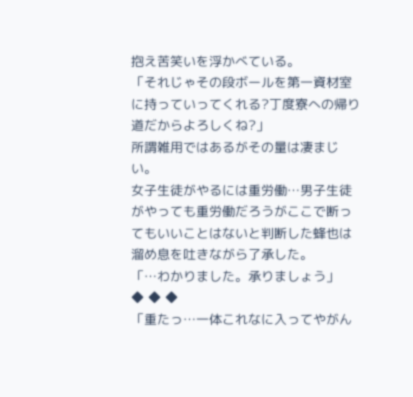抱え苦笑いを浮かべている。
「それじゃその段ボールを第一資材室に持っていってくれる?丁度寮への帰り道だからよろしくね?」
所謂雑用ではあるがその量は凄まじい。
女子生徒がやるには重労働…男子生徒がやっても重労働だろうがここで断ってもいいことはないと判断した蜂也は溜め息を吐きながら了承した。
「…わかりました。承りましょう」
◆ ◆ ◆
「重たっ…一体これなに入ってやがん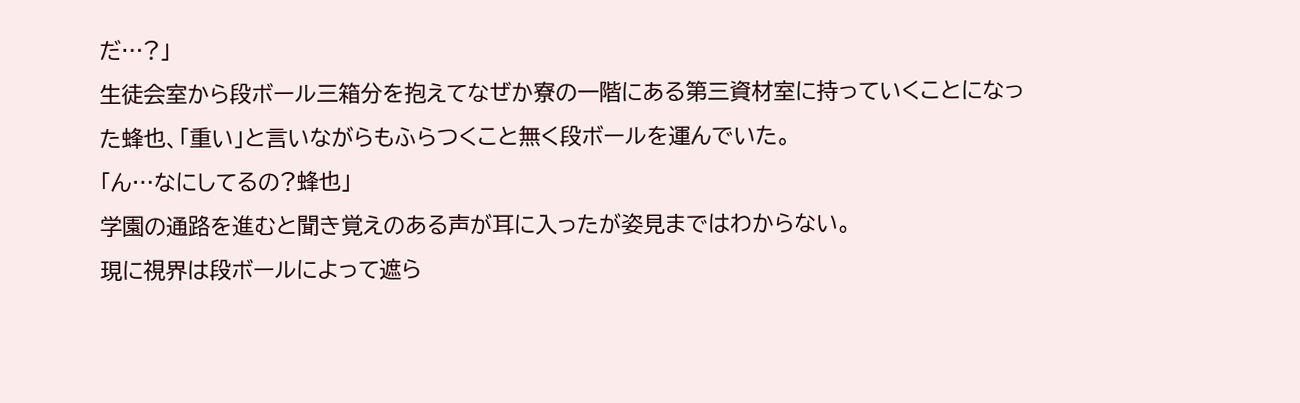だ…?」
生徒会室から段ボール三箱分を抱えてなぜか寮の一階にある第三資材室に持っていくことになった蜂也、「重い」と言いながらもふらつくこと無く段ボールを運んでいた。
「ん…なにしてるの?蜂也」
学園の通路を進むと聞き覚えのある声が耳に入ったが姿見まではわからない。
現に視界は段ボールによって遮ら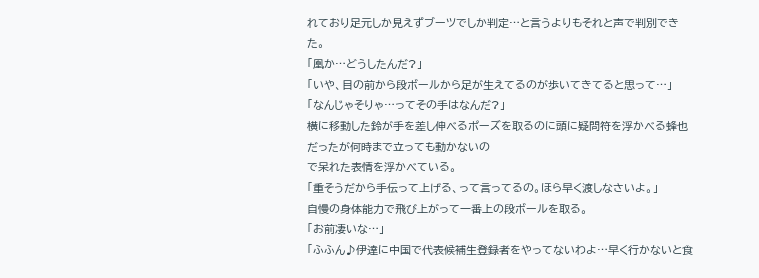れており足元しか見えずブーツでしか判定…と言うよりもそれと声で判別できた。
「凰か…どうしたんだ?」
「いや、目の前から段ボールから足が生えてるのが歩いてきてると思って…」
「なんじゃそりゃ…ってその手はなんだ?」
横に移動した鈴が手を差し伸べるポーズを取るのに頭に疑問符を浮かべる蜂也だったが何時まで立っても動かないの
で呆れた表情を浮かべている。
「重そうだから手伝って上げる、って言ってるの。ほら早く渡しなさいよ。」
自慢の身体能力で飛び上がって一番上の段ボールを取る。
「お前凄いな…」
「ふふん♪伊達に中国で代表候補生登録者をやってないわよ…早く行かないと食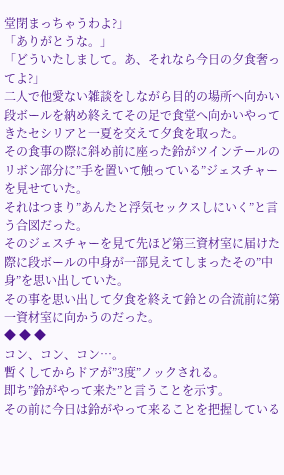堂閉まっちゃうわよ?」
「ありがとうな。」
「どういたしまして。あ、それなら今日の夕食奢ってよ?」
二人で他愛ない雑談をしながら目的の場所へ向かい段ボールを納め終えてその足で食堂へ向かいやってきたセシリアと一夏を交えて夕食を取った。
その食事の際に斜め前に座った鈴がツインテールのリボン部分に”手を置いて触っている”ジェスチャーを見せていた。
それはつまり”あんたと浮気セックスしにいく”と言う合図だった。
そのジェスチャーを見て先ほど第三資材室に届けた際に段ボールの中身が一部見えてしまったその”中身”を思い出していた。
その事を思い出して夕食を終えて鈴との合流前に第一資材室に向かうのだった。
◆ ◆ ◆
コン、コン、コン…。
暫くしてからドアが”3度”ノックされる。
即ち”鈴がやって来た”と言うことを示す。
その前に今日は鈴がやって来ることを把握している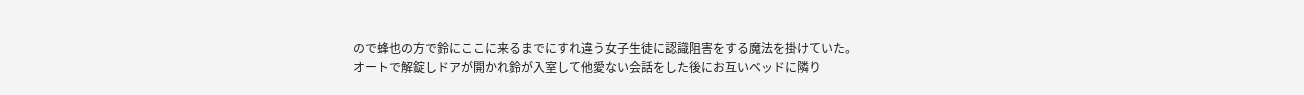ので蜂也の方で鈴にここに来るまでにすれ違う女子生徒に認識阻害をする魔法を掛けていた。
オートで解錠しドアが開かれ鈴が入室して他愛ない会話をした後にお互いベッドに隣り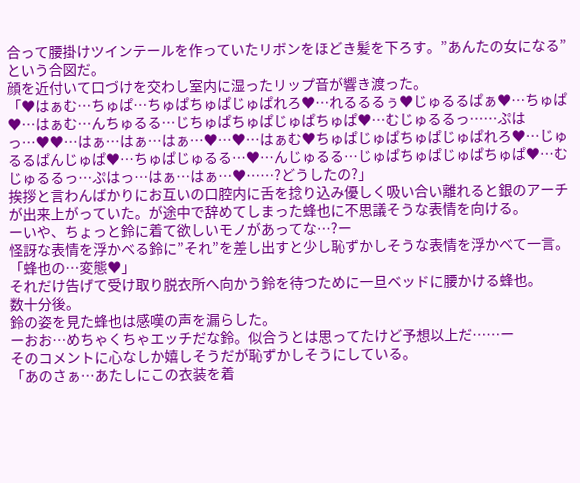合って腰掛けツインテールを作っていたリボンをほどき髪を下ろす。”あんたの女になる”という合図だ。
顔を近付いて口づけを交わし室内に湿ったリップ音が響き渡った。
「♥はぁむ…ちゅぱ…ちゅぱちゅぱじゅぱれろ♥…れるるるぅ♥じゅるるぱぁ♥…ちゅぱ♥…はぁむ…んちゅるる…じちゅぱちゅぱじゅぱちゅぱ♥…むじゅるるっ……ぷはっ…♥♥…はぁ…はぁ…はぁ…♥…♥…はぁむ♥ちゅぱじゅぱちゅぱじゅぱれろ♥…じゅるるぱんじゅぱ♥…ちゅぱじゅるる…♥…んじゅるる…じゅぱちゅぱじゅぱちゅぱ♥…むじゅるるっ…ぷはっ…はぁ…はぁ…♥……?どうしたの?」
挨拶と言わんばかりにお互いの口腔内に舌を捻り込み優しく吸い合い離れると銀のアーチが出来上がっていた。が途中で辞めてしまった蜂也に不思議そうな表情を向ける。
ーいや、ちょっと鈴に着て欲しいモノがあってな…?ー
怪訝な表情を浮かべる鈴に”それ”を差し出すと少し恥ずかしそうな表情を浮かべて一言。
「蜂也の…変態♥」
それだけ告げて受け取り脱衣所へ向かう鈴を待つために一旦ベッドに腰かける蜂也。
数十分後。
鈴の姿を見た蜂也は感嘆の声を漏らした。
ーおお…めちゃくちゃエッチだな鈴。似合うとは思ってたけど予想以上だ……ー
そのコメントに心なしか嬉しそうだが恥ずかしそうにしている。
「あのさぁ…あたしにこの衣装を着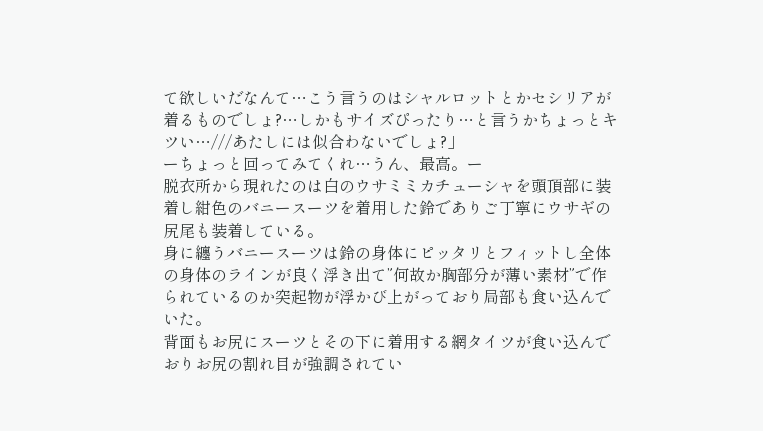て欲しいだなんて…こう言うのはシャルロットとかセシリアが着るものでしょ?…しかもサイズぴったり…と言うかちょっとキツい…///あたしには似合わないでしょ?」
ーちょっと回ってみてくれ…うん、最高。ー
脱衣所から現れたのは白のウサミミカチューシャを頭頂部に装着し紺色のバニースーツを着用した鈴でありご丁寧にウサギの尻尾も装着している。
身に纏うバニースーツは鈴の身体にピッタリとフィットし全体の身体のラインが良く浮き出て”何故か胸部分が薄い素材”で作られているのか突起物が浮かび上がっており局部も食い込んでいた。
背面もお尻にスーツとその下に着用する網タイツが食い込んでおりお尻の割れ目が強調されてい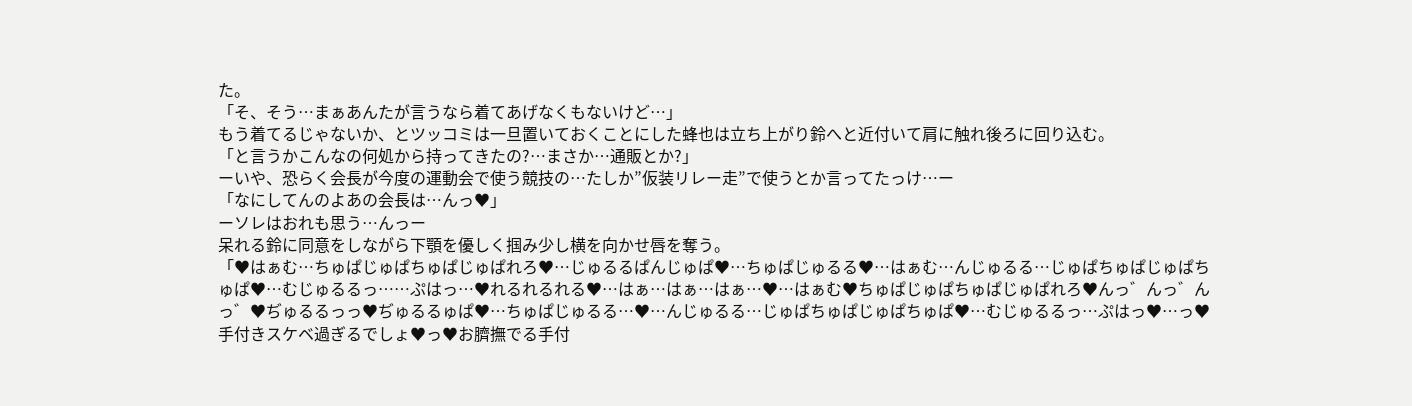た。
「そ、そう…まぁあんたが言うなら着てあげなくもないけど…」
もう着てるじゃないか、とツッコミは一旦置いておくことにした蜂也は立ち上がり鈴へと近付いて肩に触れ後ろに回り込む。
「と言うかこんなの何処から持ってきたの?…まさか…通販とか?」
ーいや、恐らく会長が今度の運動会で使う競技の…たしか”仮装リレー走”で使うとか言ってたっけ…ー
「なにしてんのよあの会長は…んっ♥」
ーソレはおれも思う…んっー
呆れる鈴に同意をしながら下顎を優しく掴み少し横を向かせ唇を奪う。
「♥はぁむ…ちゅぱじゅぱちゅぱじゅぱれろ♥…じゅるるぱんじゅぱ♥…ちゅぱじゅるる♥…はぁむ…んじゅるる…じゅぱちゅぱじゅぱちゅぱ♥…むじゅるるっ……ぷはっ…♥れるれるれる♥…はぁ…はぁ…はぁ…♥…はぁむ♥ちゅぱじゅぱちゅぱじゅぱれろ♥んっ゛んっ゛んっ゛♥ぢゅるるっっ♥ぢゅるるゅぱ♥…ちゅぱじゅるる…♥…んじゅるる…じゅぱちゅぱじゅぱちゅぱ♥…むじゅるるっ…ぷはっ♥…っ♥手付きスケベ過ぎるでしょ♥っ♥お臍撫でる手付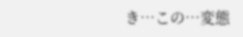き…この…変態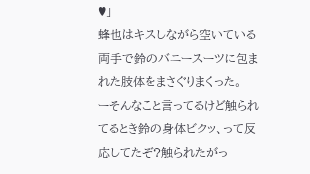♥」
蜂也はキスしながら空いている両手で鈴のバニースーツに包まれた肢体をまさぐりまくった。
ーそんなこと言ってるけど触られてるとき鈴の身体ビクッ、って反応してたぞ?触られたがっ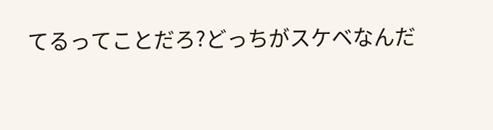てるってことだろ?どっちがスケベなんだ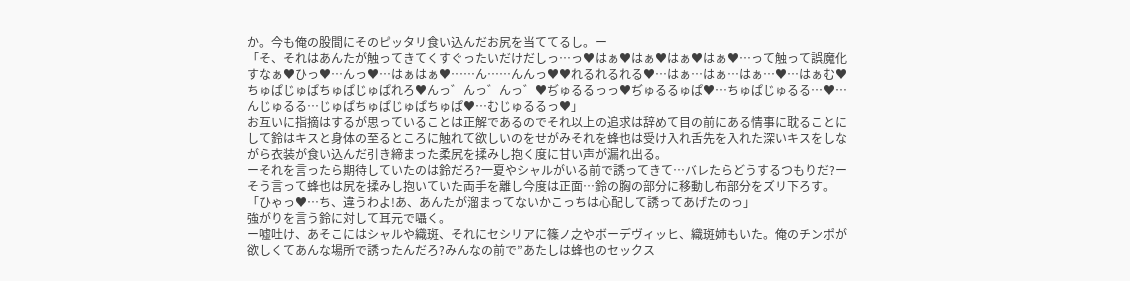か。今も俺の股間にそのピッタリ食い込んだお尻を当ててるし。ー
「そ、それはあんたが触ってきてくすぐったいだけだしっ…っ♥はぁ♥はぁ♥はぁ♥はぁ♥…って触って誤魔化すなぁ♥ひっ♥…んっ♥…はぁはぁ♥……ん……んんっ♥♥れるれるれる♥…はぁ…はぁ…はぁ…♥…はぁむ♥ちゅぱじゅぱちゅぱじゅぱれろ♥んっ゛んっ゛んっ゛♥ぢゅるるっっ♥ぢゅるるゅぱ♥…ちゅぱじゅるる…♥…んじゅるる…じゅぱちゅぱじゅぱちゅぱ♥…むじゅるるっ♥」
お互いに指摘はするが思っていることは正解であるのでそれ以上の追求は辞めて目の前にある情事に耽ることにして鈴はキスと身体の至るところに触れて欲しいのをせがみそれを蜂也は受け入れ舌先を入れた深いキスをしながら衣装が食い込んだ引き締まった柔尻を揉みし抱く度に甘い声が漏れ出る。
ーそれを言ったら期待していたのは鈴だろ?一夏やシャルがいる前で誘ってきて…バレたらどうするつもりだ?ー
そう言って蜂也は尻を揉みし抱いていた両手を離し今度は正面…鈴の胸の部分に移動し布部分をズリ下ろす。
「ひゃっ♥…ち、違うわよ!あ、あんたが溜まってないかこっちは心配して誘ってあげたのっ」
強がりを言う鈴に対して耳元で囁く。
ー嘘吐け、あそこにはシャルや織斑、それにセシリアに篠ノ之やボーデヴィッヒ、織斑姉もいた。俺のチンポが欲しくてあんな場所で誘ったんだろ?みんなの前で”あたしは蜂也のセックス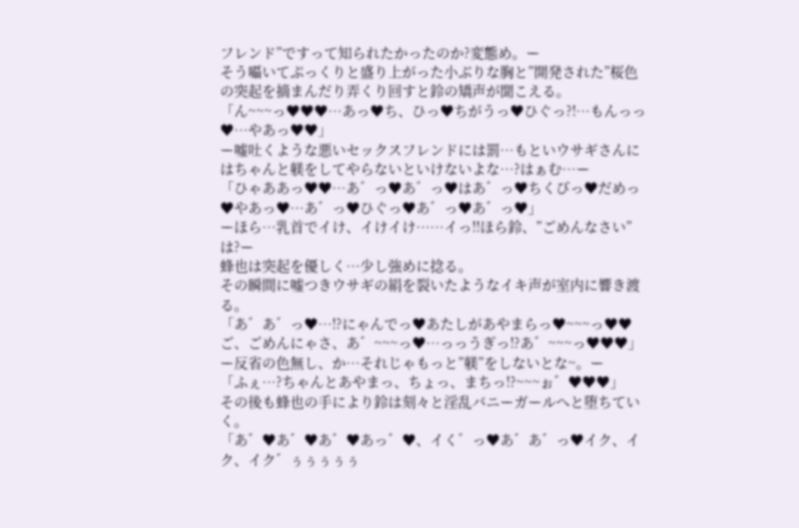フレンド”ですって知られたかったのか?変態め。ー
そう囁いてぷっくりと盛り上がった小ぶりな胸と”開発された”桜色の突起を摘まんだり弄くり回すと鈴の矯声が聞こえる。
「ん~~~っ♥♥♥…あっ♥ち、ひっ♥ちがうっ♥ひぐっ?!…もんっっ♥…やあっ♥♥」
ー嘘吐くような悪いセックスフレンドには罰…もといウサギさんにはちゃんと躾をしてやらないといけないよな…?はぁむ…ー
「ひゃああっ♥♥…あ゛っ♥あ゛っ♥はあ゛っ♥ちくびっ♥だめっ♥やあっ♥…あ゛っ♥ひぐっ♥あ゛っ♥あ゛っ♥」
ーほら…乳首でイけ、イけイけ……イっ!!ほら鈴、”ごめんなさい”は?ー
蜂也は突起を優しく…少し強めに捻る。
その瞬間に嘘つきウサギの絹を裂いたようなイキ声が室内に響き渡る。
「あ゛あ゛っ♥…!?にゃんでっ♥あたしがあやまらっ♥~~~っ♥♥ご、ごめんにゃさ、あ゛~~~っ♥…っっうぎっ!?あ゛~~~っ♥♥♥」
ー反省の色無し、か…それじゃもっと”躾”をしないとな~。ー
「ふぇ…?ちゃんとあやまっ、ちょっ、まちっ!?~~~ぉ゛♥♥♥」
その後も蜂也の手により鈴は刻々と淫乱バニーガールへと堕ちていく。
「あ゛♥あ゛♥あ゛♥あっ゛♥、イく゛っ♥あ゛あ゛っ♥イク、イク、イク゛ぅぅぅぅぅ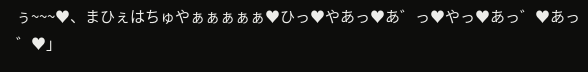ぅ~~~♥、まひぇはちゅやぁぁぁぁぁ♥ひっ♥やあっ♥あ゛っ♥やっ♥あっ゛♥あっ゛♥」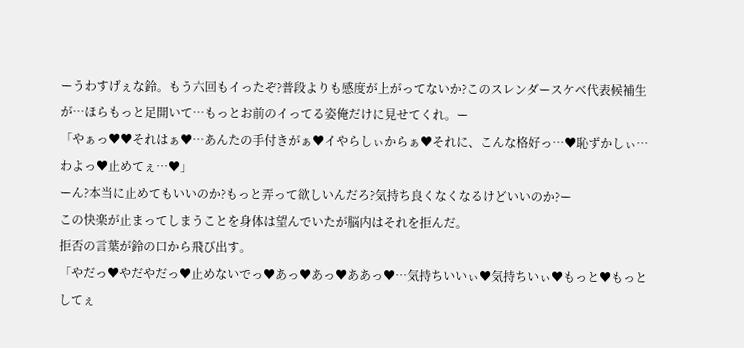ーうわすげぇな鈴。もう六回もイったぞ?普段よりも感度が上がってないか?このスレンダースケベ代表候補生が…ほらもっと足開いて…もっとお前のイってる姿俺だけに見せてくれ。ー
「やぁっ♥♥それはぁ♥…あんたの手付きがぁ♥イやらしぃからぁ♥それに、こんな格好っ…♥恥ずかしぃ…わよっ♥止めてぇ…♥」
ーん?本当に止めてもいいのか?もっと弄って欲しいんだろ?気持ち良くなくなるけどいいのか?ー
この快楽が止まってしまうことを身体は望んでいたが脳内はそれを拒んだ。
拒否の言葉が鈴の口から飛び出す。
「やだっ♥やだやだっ♥止めないでっ♥あっ♥あっ♥ああっ♥…気持ちいいぃ♥気持ちいぃ♥もっと♥もっとしてぇ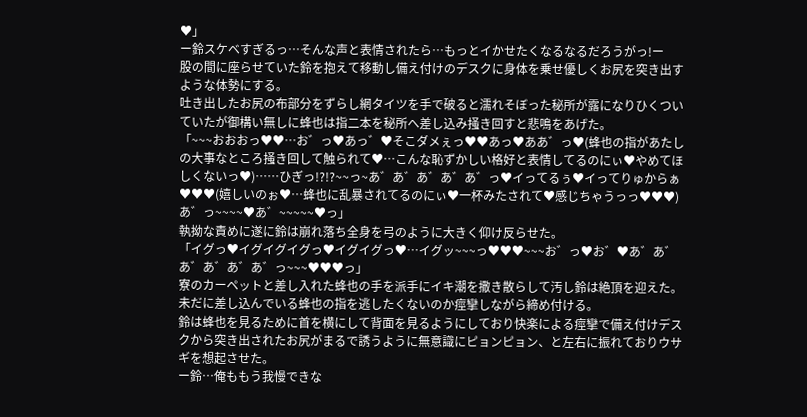♥」
ー鈴スケベすぎるっ…そんな声と表情されたら…もっとイかせたくなるなるだろうがっ!ー
股の間に座らせていた鈴を抱えて移動し備え付けのデスクに身体を乗せ優しくお尻を突き出すような体勢にする。
吐き出したお尻の布部分をずらし網タイツを手で破ると濡れそぼった秘所が露になりひくついていたが御構い無しに蜂也は指二本を秘所へ差し込み掻き回すと悲鳴をあげた。
「~~~おおおっ♥♥…お゛っ♥あっ゛♥そこダメぇっ♥♥あっ♥ああ゛っ♥(蜂也の指があたしの大事なところ掻き回して触られて♥…こんな恥ずかしい格好と表情してるのにぃ♥やめてほしくないっ♥)……ひぎっ!?!?~~っ~あ゛あ゛あ゛あ゛あ゛っ♥イってるぅ♥イってりゅからぁ♥♥♥(嬉しいのぉ♥…蜂也に乱暴されてるのにぃ♥一杯みたされて♥感じちゃうっっ♥♥♥)あ゛っ~~~~♥あ゛~~~~~♥っ」
執拗な責めに遂に鈴は崩れ落ち全身を弓のように大きく仰け反らせた。
「イグっ♥イグイグイグっ♥イグイグっ♥…イグッ~~~っ♥♥♥~~~お゛っ♥お゛♥あ゛あ゛あ゛あ゛あ゛あ゛っ~~~♥♥♥っ」
寮のカーペットと差し入れた蜂也の手を派手にイキ潮を撒き散らして汚し鈴は絶頂を迎えた。
未だに差し込んでいる蜂也の指を逃したくないのか痙攣しながら締め付ける。
鈴は蜂也を見るために首を横にして背面を見るようにしており快楽による痙攣で備え付けデスクから突き出されたお尻がまるで誘うように無意識にピョンピョン、と左右に振れておりウサギを想起させた。
ー鈴…俺ももう我慢できな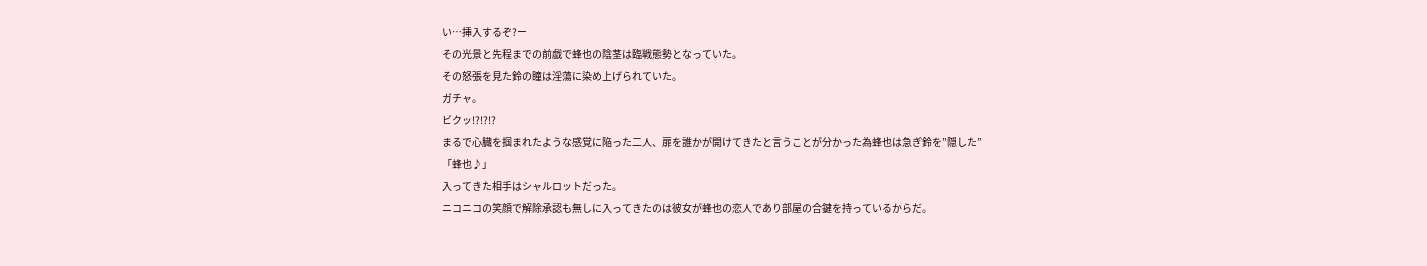い…挿入するぞ?ー
その光景と先程までの前戯で蜂也の陰茎は臨戦態勢となっていた。
その怒張を見た鈴の瞳は淫蕩に染め上げられていた。
ガチャ。
ビクッ!?!?!?
まるで心臓を掴まれたような感覚に陥った二人、扉を誰かが開けてきたと言うことが分かった為蜂也は急ぎ鈴を”隠した”
「蜂也♪」
入ってきた相手はシャルロットだった。
ニコニコの笑顔で解除承認も無しに入ってきたのは彼女が蜂也の恋人であり部屋の合鍵を持っているからだ。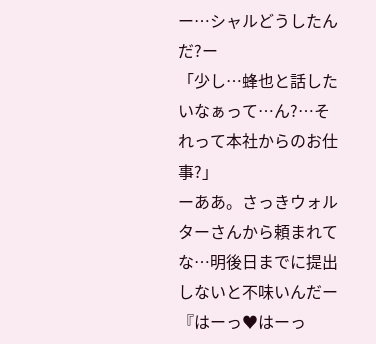ー…シャルどうしたんだ?ー
「少し…蜂也と話したいなぁって…ん?…それって本社からのお仕事?」
ーああ。さっきウォルターさんから頼まれてな…明後日までに提出しないと不味いんだー
『はーっ♥はーっ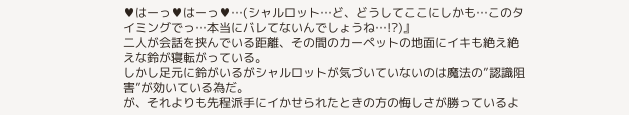♥はーっ♥はーっ♥…(シャルロット…ど、どうしてここにしかも…このタイミングでっ…本当にバレてないんでしょうね…!?)』
二人が会話を挟んでいる距離、その間のカーペットの地面にイキも絶え絶えな鈴が寝転がっている。
しかし足元に鈴がいるがシャルロットが気づいていないのは魔法の”認識阻害”が効いている為だ。
が、それよりも先程派手にイかせられたときの方の悔しさが勝っているよ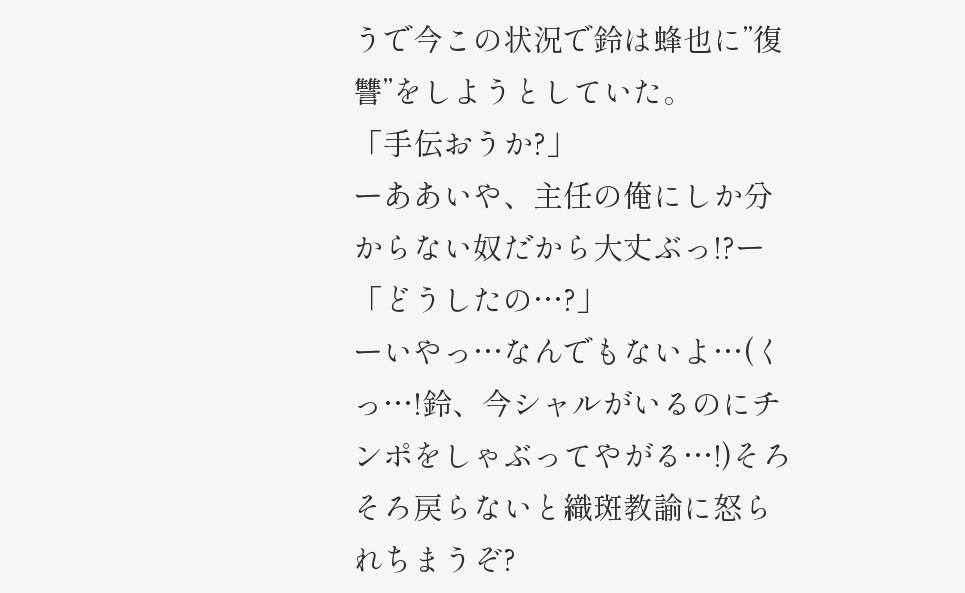うで今この状況で鈴は蜂也に”復讐”をしようとしていた。
「手伝おうか?」
ーああいや、主任の俺にしか分からない奴だから大丈ぶっ!?ー
「どうしたの…?」
ーいやっ…なんでもないよ…(くっ…!鈴、今シャルがいるのにチンポをしゃぶってやがる…!)そろそろ戻らないと織斑教諭に怒られちまうぞ?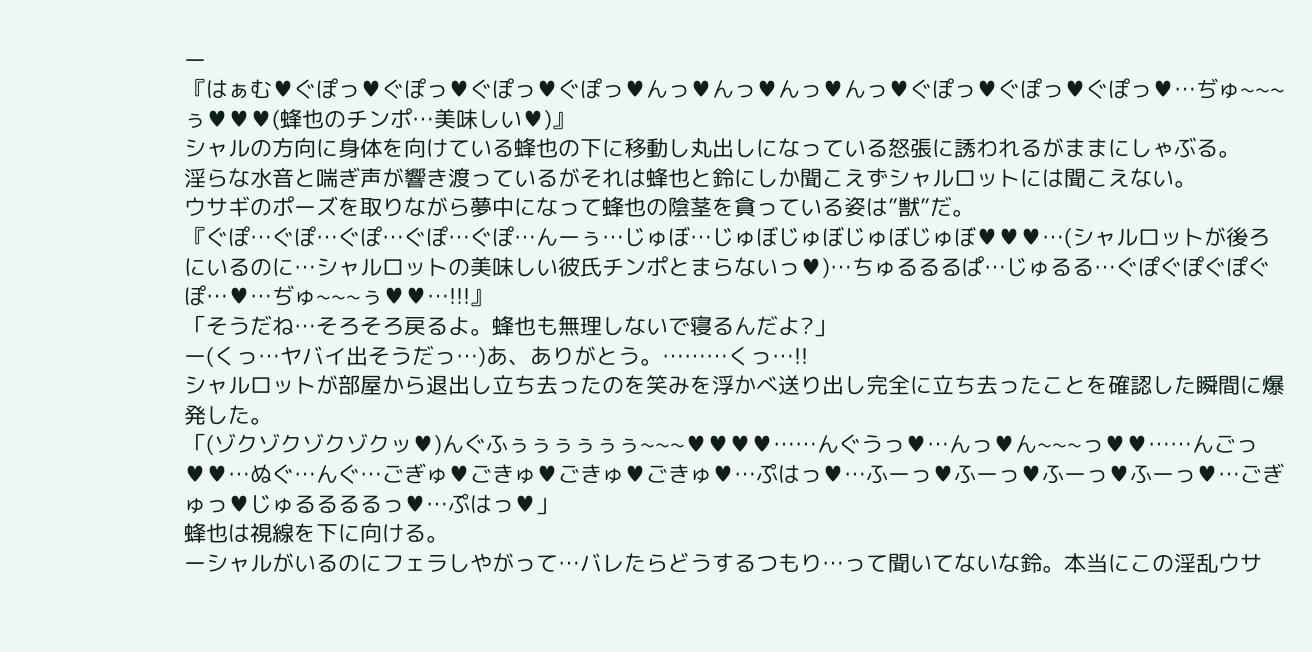ー
『はぁむ♥ぐぽっ♥ぐぽっ♥ぐぽっ♥ぐぽっ♥んっ♥んっ♥んっ♥んっ♥ぐぽっ♥ぐぽっ♥ぐぽっ♥…ぢゅ~~~ぅ♥♥♥(蜂也のチンポ…美味しい♥)』
シャルの方向に身体を向けている蜂也の下に移動し丸出しになっている怒張に誘われるがままにしゃぶる。
淫らな水音と喘ぎ声が響き渡っているがそれは蜂也と鈴にしか聞こえずシャルロットには聞こえない。
ウサギのポーズを取りながら夢中になって蜂也の陰茎を貪っている姿は”獣”だ。
『ぐぽ…ぐぽ…ぐぽ…ぐぽ…ぐぽ…んーぅ…じゅぼ…じゅぼじゅぼじゅぼじゅぼ♥♥♥…(シャルロットが後ろにいるのに…シャルロットの美味しい彼氏チンポとまらないっ♥)…ちゅるるるぱ…じゅるる…ぐぽぐぽぐぽぐぽ…♥…ぢゅ~~~ぅ♥♥…!!!』
「そうだね…そろそろ戻るよ。蜂也も無理しないで寝るんだよ?」
ー(くっ…ヤバイ出そうだっ…)あ、ありがとう。………くっ…!!
シャルロットが部屋から退出し立ち去ったのを笑みを浮かべ送り出し完全に立ち去ったことを確認した瞬間に爆発した。
「(ゾクゾクゾクゾクッ♥)んぐふぅぅぅぅぅぅ~~~♥♥♥♥……んぐうっ♥…んっ♥ん~~~っ♥♥……んごっ♥♥…ぬぐ…んぐ…ごぎゅ♥ごきゅ♥ごきゅ♥ごきゅ♥…ぷはっ♥…ふーっ♥ふーっ♥ふーっ♥ふーっ♥…ごぎゅっ♥じゅるるるるっ♥…ぷはっ♥」
蜂也は視線を下に向ける。
ーシャルがいるのにフェラしやがって…バレたらどうするつもり…って聞いてないな鈴。本当にこの淫乱ウサ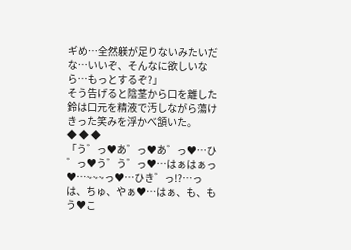ギめ…全然躾が足りないみたいだな…いいぞ、そんなに欲しいなら…もっとするぞ?」
そう告げると陰茎から口を離した鈴は口元を精液で汚しながら蕩けきった笑みを浮かべ頷いた。
◆ ◆ ◆
「う゛っ♥あ゛っ♥あ゛っ♥…ひ゛っ♥う゛う゛っ♥…はぁはぁっ♥…~~~っ♥…ひき゛っ!?…っは、ちゅ、やぁ♥…はぁ、も、もう♥こ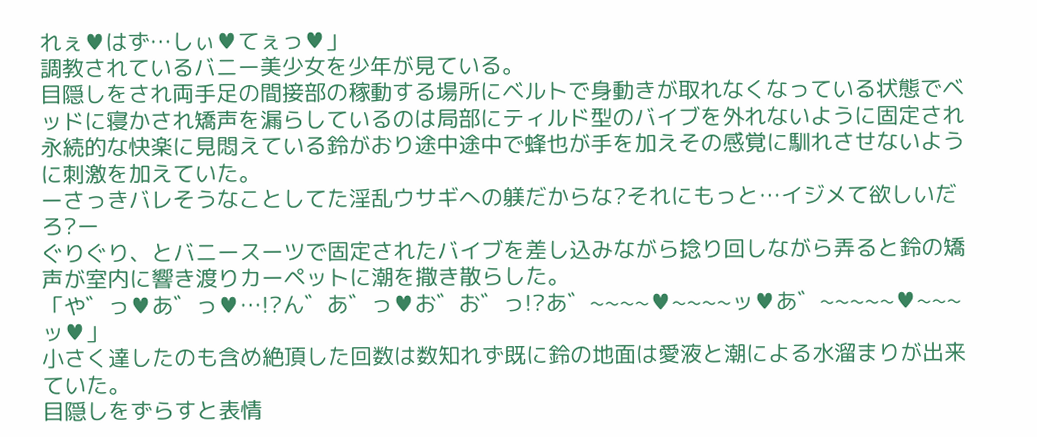れぇ♥はず…しぃ♥てぇっ♥」
調教されているバニー美少女を少年が見ている。
目隠しをされ両手足の間接部の稼動する場所にベルトで身動きが取れなくなっている状態でベッドに寝かされ矯声を漏らしているのは局部にティルド型のバイブを外れないように固定され永続的な快楽に見悶えている鈴がおり途中途中で蜂也が手を加えその感覚に馴れさせないように刺激を加えていた。
ーさっきバレそうなことしてた淫乱ウサギへの躾だからな?それにもっと…イジメて欲しいだろ?ー
ぐりぐり、とバニースーツで固定されたバイブを差し込みながら捻り回しながら弄ると鈴の矯声が室内に響き渡りカーペットに潮を撒き散らした。
「や゛っ♥あ゛っ♥…!?ん゛あ゛っ♥お゛お゛っ!?あ゛~~~~♥~~~~ッ♥あ゛~~~~~♥~~~ッ♥」
小さく達したのも含め絶頂した回数は数知れず既に鈴の地面は愛液と潮による水溜まりが出来ていた。
目隠しをずらすと表情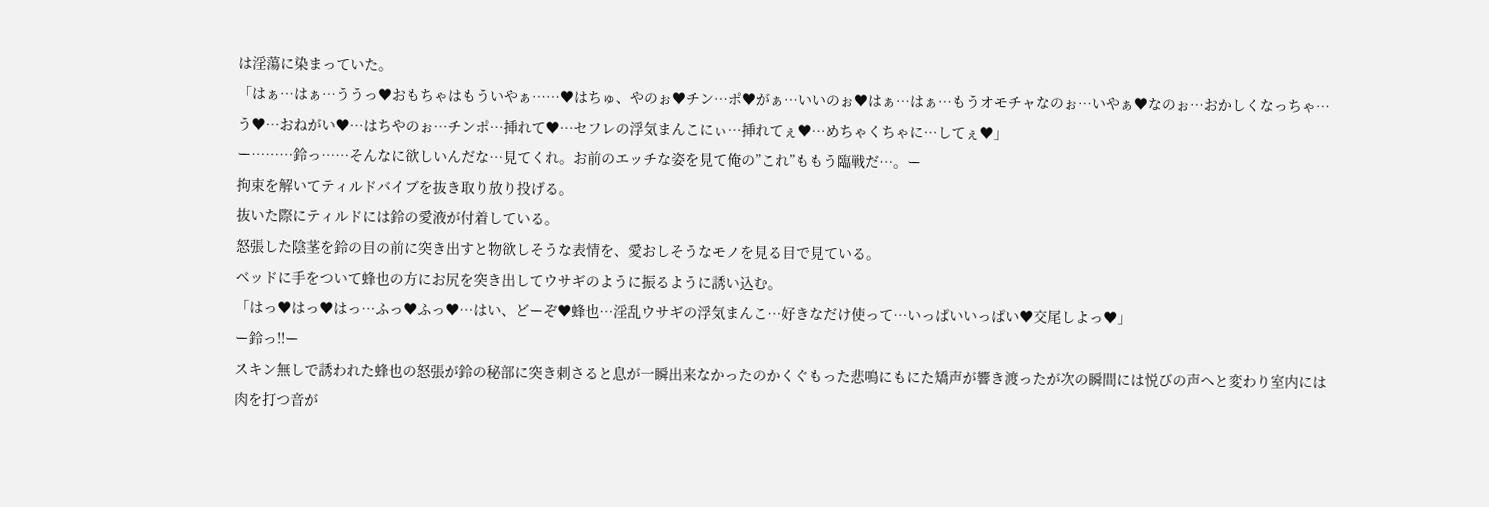は淫蕩に染まっていた。
「はぁ…はぁ…ううっ♥おもちゃはもういやぁ……♥はちゅ、やのぉ♥チン…ポ♥がぁ…いいのぉ♥はぁ…はぁ…もうオモチャなのぉ…いやぁ♥なのぉ…おかしくなっちゃ…う♥…おねがい♥…はちやのぉ…チンポ…挿れて♥…セフレの浮気まんこにぃ…挿れてぇ♥…めちゃくちゃに…してぇ♥」
ー………鈴っ……そんなに欲しいんだな…見てくれ。お前のエッチな姿を見て俺の”これ”ももう臨戦だ…。ー
拘束を解いてティルドバイブを抜き取り放り投げる。
抜いた際にティルドには鈴の愛液が付着している。
怒張した陰茎を鈴の目の前に突き出すと物欲しそうな表情を、愛おしそうなモノを見る目で見ている。
ベッドに手をついて蜂也の方にお尻を突き出してウサギのように振るように誘い込む。
「はっ♥はっ♥はっ…ふっ♥ふっ♥…はい、どーぞ♥蜂也…淫乱ウサギの浮気まんこ…好きなだけ使って…いっぱいいっぱい♥交尾しよっ♥」
ー鈴っ!!ー
スキン無しで誘われた蜂也の怒張が鈴の秘部に突き刺さると息が一瞬出来なかったのかくぐもった悲鳴にもにた矯声が響き渡ったが次の瞬間には悦びの声へと変わり室内には肉を打つ音が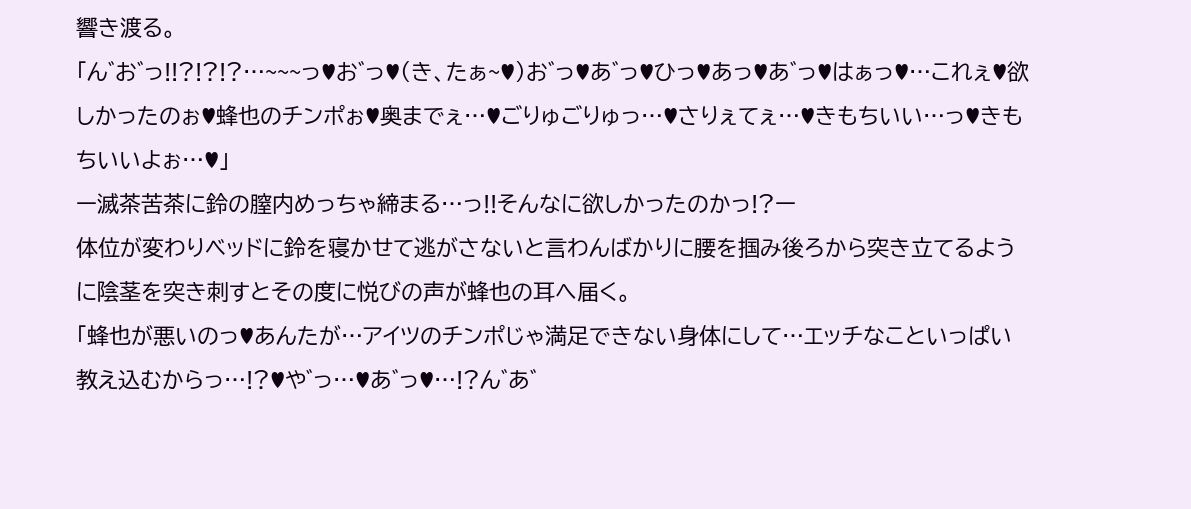響き渡る。
「ん゛お゛っ!!?!?!?…~~~っ♥お゛っ♥(き、たぁ~♥)お゛っ♥あ゛っ♥ひっ♥あっ♥あ゛っ♥はぁっ♥…これぇ♥欲しかったのぉ♥蜂也のチンポぉ♥奥までぇ…♥ごりゅごりゅっ…♥さりぇてぇ…♥きもちいい…っ♥きもちいいよぉ…♥」
ー滅茶苦茶に鈴の膣内めっちゃ締まる…っ!!そんなに欲しかったのかっ!?ー
体位が変わりベッドに鈴を寝かせて逃がさないと言わんばかりに腰を掴み後ろから突き立てるように陰茎を突き刺すとその度に悦びの声が蜂也の耳へ届く。
「蜂也が悪いのっ♥あんたが…アイツのチンポじゃ満足できない身体にして…エッチなこといっぱい教え込むからっ…!?♥や゛っ…♥あ゛っ♥…!?ん゛あ゛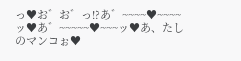っ♥お゛お゛っ!?あ゛~~~~♥~~~~ッ♥あ゛~~~~~♥~~~ッ♥あ、たしのマンコぉ♥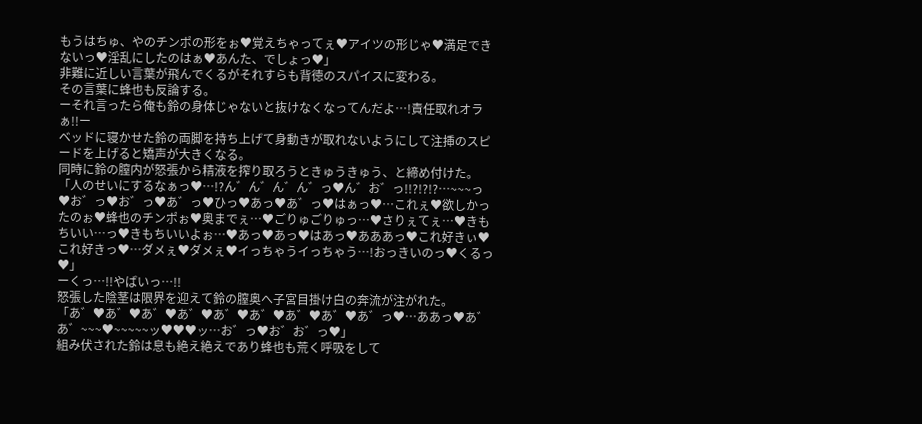もうはちゅ、やのチンポの形をぉ♥覚えちゃってぇ♥アイツの形じゃ♥満足できないっ♥淫乱にしたのはぁ♥あんた、でしょっ♥」
非難に近しい言葉が飛んでくるがそれすらも背徳のスパイスに変わる。
その言葉に蜂也も反論する。
ーそれ言ったら俺も鈴の身体じゃないと抜けなくなってんだよ…!責任取れオラぁ!!ー
ベッドに寝かせた鈴の両脚を持ち上げて身動きが取れないようにして注挿のスピードを上げると矯声が大きくなる。
同時に鈴の膣内が怒張から精液を搾り取ろうときゅうきゅう、と締め付けた。
「人のせいにするなぁっ♥…!?ん゛ん゛ん゛ん゛っ♥ん゛お゛っ!!?!?!?…~~~っ♥お゛っ♥お゛っ♥あ゛っ♥ひっ♥あっ♥あ゛っ♥はぁっ♥…これぇ♥欲しかったのぉ♥蜂也のチンポぉ♥奥までぇ…♥ごりゅごりゅっ…♥さりぇてぇ…♥きもちいい…っ♥きもちいいよぉ…♥あっ♥あっ♥はあっ♥あああっ♥これ好きぃ♥これ好きっ♥…ダメぇ♥ダメぇ♥イっちゃうイっちゃう…!おっきいのっ♥くるっ♥」
ーくっ…!!やばいっ…!!
怒張した陰茎は限界を迎えて鈴の膣奥へ子宮目掛け白の奔流が注がれた。
「あ゛♥あ゛♥あ゛♥あ゛♥あ゛♥あ゛♥あ゛♥あ゛♥あ゛っ♥…ああっ♥あ゛あ゛~~~♥~~~~~ッ♥♥♥ッ…お゛っ♥お゛お゛っ♥」
組み伏された鈴は息も絶え絶えであり蜂也も荒く呼吸をして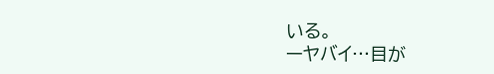いる。
ーヤバイ…目が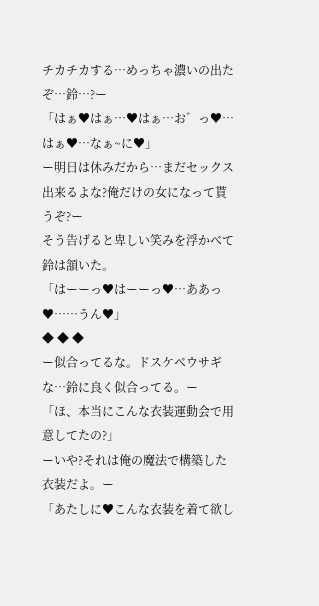チカチカする…めっちゃ濃いの出たぞ…鈴…?ー
「はぁ♥はぁ…♥はぁ…お゛っ♥…はぁ♥…なぁ~に♥」
ー明日は休みだから…まだセックス出来るよな?俺だけの女になって貰うぞ?ー
そう告げると卑しい笑みを浮かべて鈴は頷いた。
「はーーっ♥はーーっ♥…ああっ♥……うん♥」
◆ ◆ ◆
ー似合ってるな。ドスケベウサギな…鈴に良く似合ってる。ー
「ほ、本当にこんな衣装運動会で用意してたの?」
ーいや?それは俺の魔法で構築した衣装だよ。ー
「あたしに♥こんな衣装を着て欲し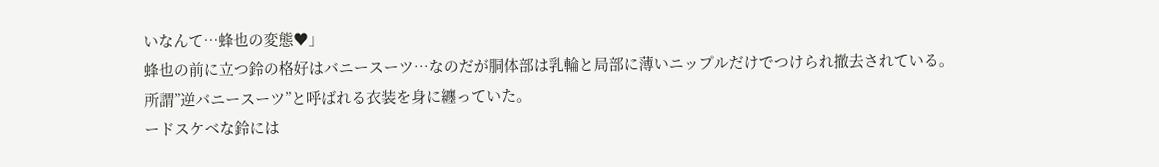いなんて…蜂也の変態♥」
蜂也の前に立つ鈴の格好はバニースーツ…なのだが胴体部は乳輪と局部に薄いニップルだけでつけられ撤去されている。
所謂”逆バニースーツ”と呼ばれる衣装を身に纏っていた。
ードスケベな鈴には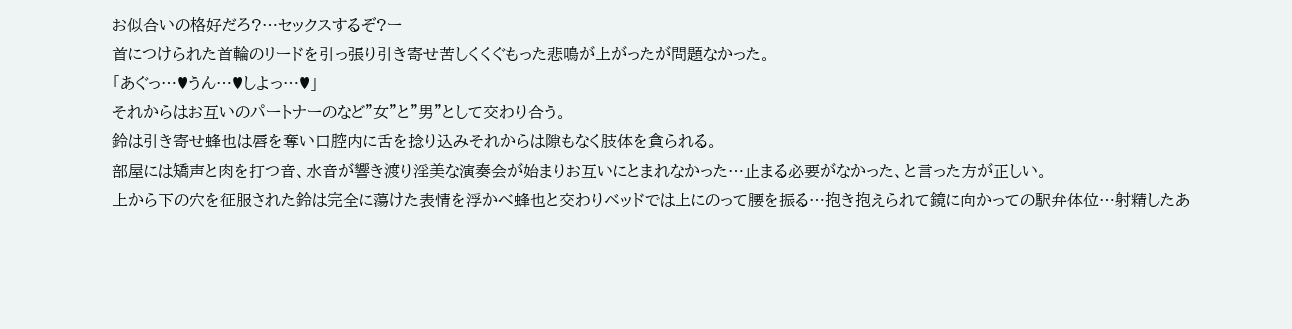お似合いの格好だろ?…セックスするぞ?ー
首につけられた首輪のリードを引っ張り引き寄せ苦しくくぐもった悲鳴が上がったが問題なかった。
「あぐっ…♥うん…♥しよっ…♥」
それからはお互いのパートナーのなど”女”と”男”として交わり合う。
鈴は引き寄せ蜂也は唇を奪い口腔内に舌を捻り込みそれからは隙もなく肢体を貪られる。
部屋には矯声と肉を打つ音、水音が響き渡り淫美な演奏会が始まりお互いにとまれなかった…止まる必要がなかった、と言った方が正しい。
上から下の穴を征服された鈴は完全に蕩けた表情を浮かべ蜂也と交わりベッドでは上にのって腰を振る…抱き抱えられて鏡に向かっての駅弁体位…射精したあ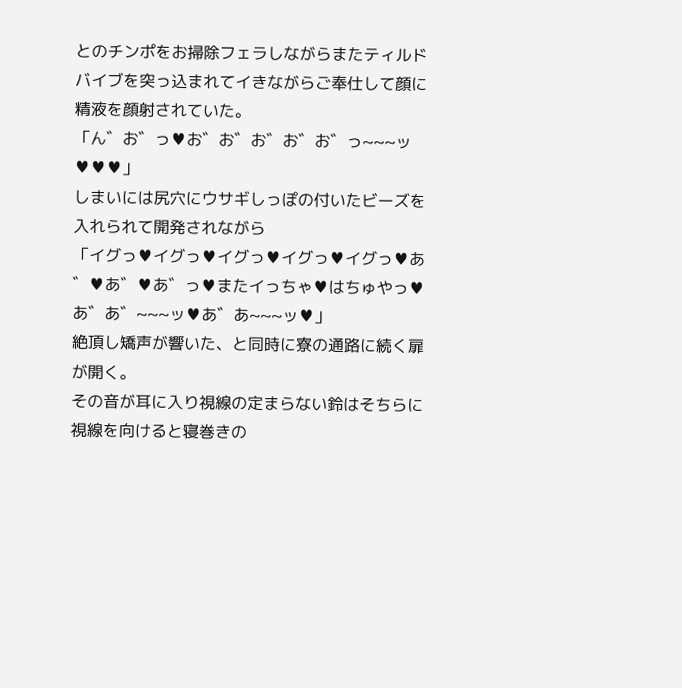とのチンポをお掃除フェラしながらまたティルドバイブを突っ込まれてイきながらご奉仕して顔に精液を顔射されていた。
「ん゛お゛っ♥お゛お゛お゛お゛お゛っ~~~ッ♥♥♥」
しまいには尻穴にウサギしっぽの付いたビーズを入れられて開発されながら
「イグっ♥イグっ♥イグっ♥イグっ♥イグっ♥あ゛♥あ゛♥あ゛っ♥またイっちゃ♥はちゅやっ♥あ゛あ゛~~~ッ♥あ゛あ~~~ッ♥」
絶頂し矯声が響いた、と同時に寮の通路に続く扉が開く。
その音が耳に入り視線の定まらない鈴はそちらに視線を向けると寝巻きの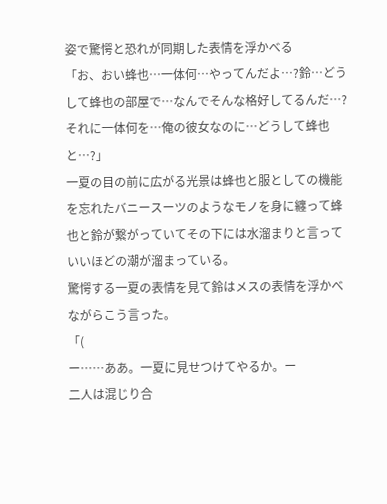姿で驚愕と恐れが同期した表情を浮かべる
「お、おい蜂也…一体何…やってんだよ…?鈴…どうして蜂也の部屋で…なんでそんな格好してるんだ…?それに一体何を…俺の彼女なのに…どうして蜂也と…?」
一夏の目の前に広がる光景は蜂也と服としての機能を忘れたバニースーツのようなモノを身に纏って蜂也と鈴が繋がっていてその下には水溜まりと言っていいほどの潮が溜まっている。
驚愕する一夏の表情を見て鈴はメスの表情を浮かべながらこう言った。
「(
ー……ああ。一夏に見せつけてやるか。ー
二人は混じり合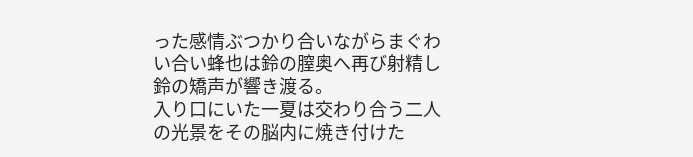った感情ぶつかり合いながらまぐわい合い蜂也は鈴の膣奥へ再び射精し鈴の矯声が響き渡る。
入り口にいた一夏は交わり合う二人の光景をその脳内に焼き付けた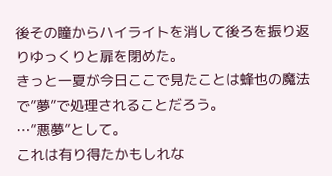後その瞳からハイライトを消して後ろを振り返りゆっくりと扉を閉めた。
きっと一夏が今日ここで見たことは蜂也の魔法で”夢”で処理されることだろう。
…”悪夢”として。
これは有り得たかもしれな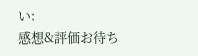い:
感想&評価お待ち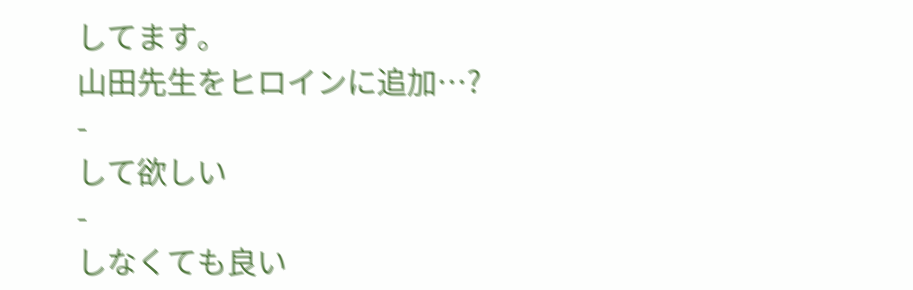してます。
山田先生をヒロインに追加…?
-
して欲しい
-
しなくても良い